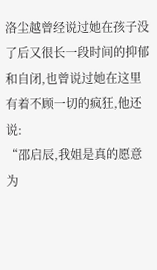洛尘越曾经说过她在孩子没了后又很长一段时间的抑郁和自闭,也曾说过她在这里有着不顾一切的疯狂,他还说:
“邵启辰,我姐是真的愿意为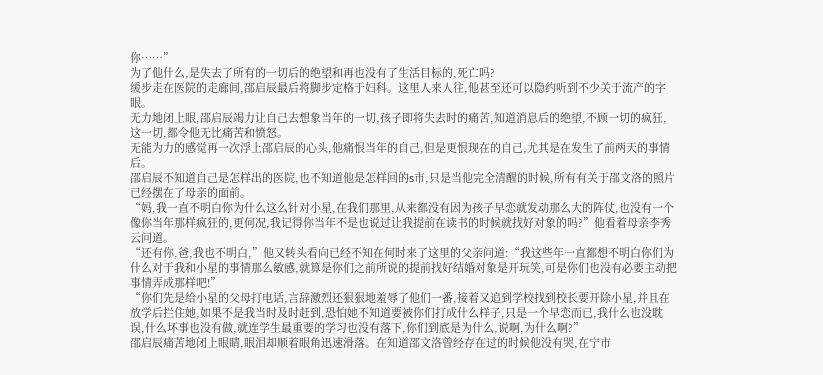你……”
为了他什么,是失去了所有的一切后的绝望和再也没有了生活目标的,死亡吗?
缓步走在医院的走廊间,邵启辰最后将脚步定格于妇科。这里人来人往,他甚至还可以隐约听到不少关于流产的字眼。
无力地闭上眼,邵启辰竭力让自己去想象当年的一切,孩子即将失去时的痛苦,知道消息后的绝望,不顾一切的疯狂,这一切,都令他无比痛苦和愤怒。
无能为力的感觉再一次浮上邵启辰的心头,他痛恨当年的自己,但是更恨现在的自己,尤其是在发生了前两天的事情后。
邵启辰不知道自己是怎样出的医院,也不知道他是怎样回的s市,只是当他完全清醒的时候,所有有关于邵文洛的照片已经摆在了母亲的面前。
“妈,我一直不明白你为什么这么针对小星,在我们那里,从来都没有因为孩子早恋就发动那么大的阵仗,也没有一个像你当年那样疯狂的,更何况,我记得你当年不是也说过让我提前在读书的时候就找好对象的吗?”他看着母亲李秀云问道。
“还有你,爸,我也不明白,”他又转头看向已经不知在何时来了这里的父亲问道:“我这些年一直都想不明白你们为什么对于我和小星的事情那么敏感,就算是你们之前所说的提前找好结婚对象是开玩笑,可是你们也没有必要主动把事情弄成那样吧!”
“你们先是给小星的父母打电话,言辞激烈还狠狠地羞辱了他们一番,接着又追到学校找到校长要开除小星,并且在放学后拦住她,如果不是我当时及时赶到,恐怕她不知道要被你们打成什么样子,只是一个早恋而已,我什么也没耽误,什么坏事也没有做,就连学生最重要的学习也没有落下,你们到底是为什么,说啊,为什么啊?”
邵启辰痛苦地闭上眼睛,眼泪却顺着眼角迅速滑落。在知道邵文洛曾经存在过的时候他没有哭,在宁市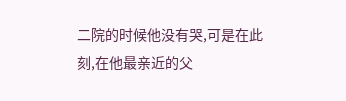二院的时候他没有哭,可是在此刻,在他最亲近的父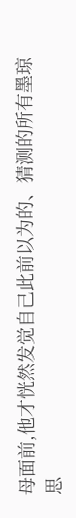母面前,他才恍然发觉自己此前以为的、猜测的所有墨琼思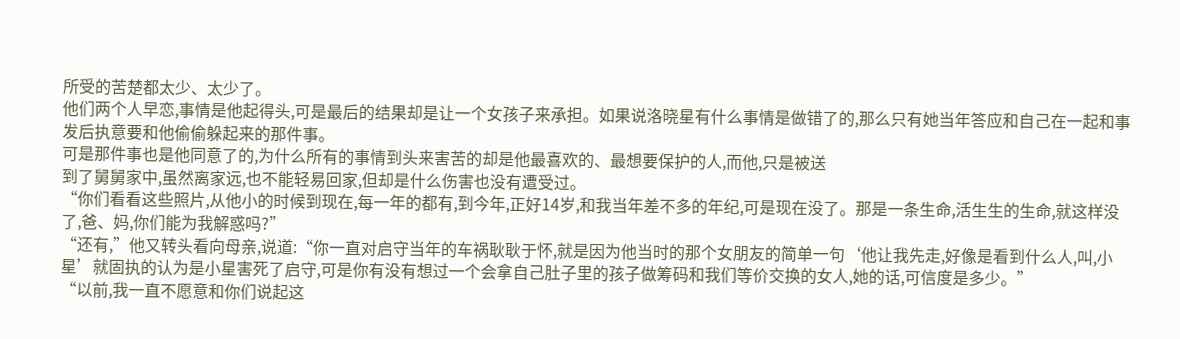所受的苦楚都太少、太少了。
他们两个人早恋,事情是他起得头,可是最后的结果却是让一个女孩子来承担。如果说洛晓星有什么事情是做错了的,那么只有她当年答应和自己在一起和事发后执意要和他偷偷躲起来的那件事。
可是那件事也是他同意了的,为什么所有的事情到头来害苦的却是他最喜欢的、最想要保护的人,而他,只是被送
到了舅舅家中,虽然离家远,也不能轻易回家,但却是什么伤害也没有遭受过。
“你们看看这些照片,从他小的时候到现在,每一年的都有,到今年,正好14岁,和我当年差不多的年纪,可是现在没了。那是一条生命,活生生的生命,就这样没了,爸、妈,你们能为我解惑吗?”
“还有,”他又转头看向母亲,说道:“你一直对启守当年的车祸耿耿于怀,就是因为他当时的那个女朋友的简单一句‘他让我先走,好像是看到什么人,叫,小星’就固执的认为是小星害死了启守,可是你有没有想过一个会拿自己肚子里的孩子做筹码和我们等价交换的女人,她的话,可信度是多少。”
“以前,我一直不愿意和你们说起这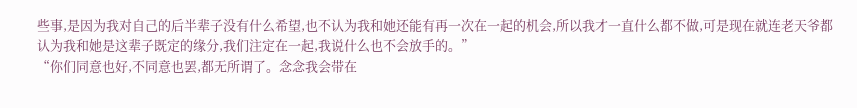些事,是因为我对自己的后半辈子没有什么希望,也不认为我和她还能有再一次在一起的机会,所以我才一直什么都不做,可是现在就连老天爷都认为我和她是这辈子既定的缘分,我们注定在一起,我说什么也不会放手的。”
“你们同意也好,不同意也罢,都无所谓了。念念我会带在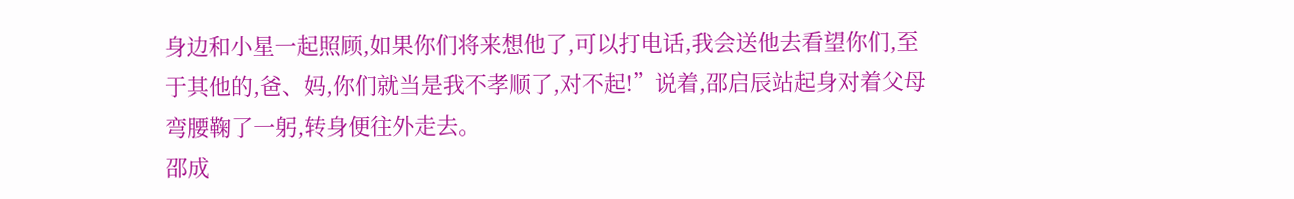身边和小星一起照顾,如果你们将来想他了,可以打电话,我会送他去看望你们,至于其他的,爸、妈,你们就当是我不孝顺了,对不起!”说着,邵启辰站起身对着父母弯腰鞠了一躬,转身便往外走去。
邵成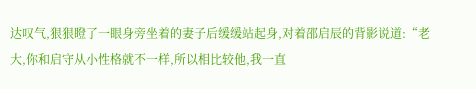达叹气,狠狠瞪了一眼身旁坐着的妻子后缓缓站起身,对着邵启辰的背影说道:“老大,你和启守从小性格就不一样,所以相比较他,我一直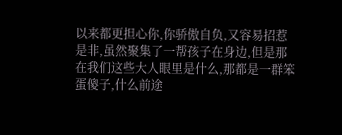以来都更担心你,你骄傲自负,又容易招惹是非,虽然聚集了一帮孩子在身边,但是那在我们这些大人眼里是什么,那都是一群笨蛋傻子,什么前途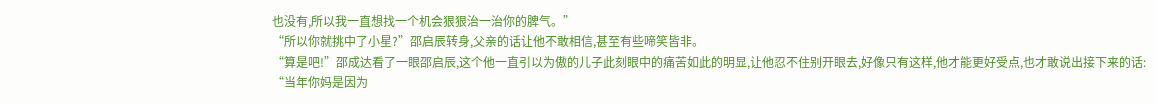也没有,所以我一直想找一个机会狠狠治一治你的脾气。”
“所以你就挑中了小星?”邵启辰转身,父亲的话让他不敢相信,甚至有些啼笑皆非。
“算是吧!”邵成达看了一眼邵启辰,这个他一直引以为傲的儿子此刻眼中的痛苦如此的明显,让他忍不住别开眼去,好像只有这样,他才能更好受点,也才敢说出接下来的话:
“当年你妈是因为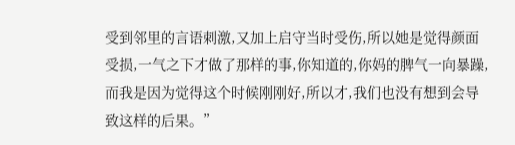受到邻里的言语刺激,又加上启守当时受伤,所以她是觉得颜面受损,一气之下才做了那样的事,你知道的,你妈的脾气一向暴躁,而我是因为觉得这个时候刚刚好,所以才,我们也没有想到会导致这样的后果。”